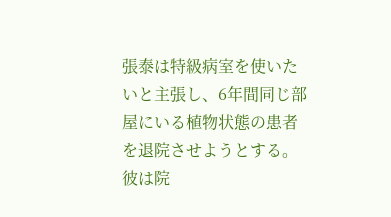張泰は特級病室を使いたいと主張し、6年間同じ部屋にいる植物状態の患者を退院させようとする。彼は院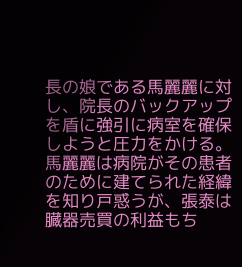長の娘である馬麗麗に対し、院長のバックアップを盾に強引に病室を確保しようと圧力をかける。馬麗麗は病院がその患者のために建てられた経緯を知り戸惑うが、張泰は臓器売買の利益もち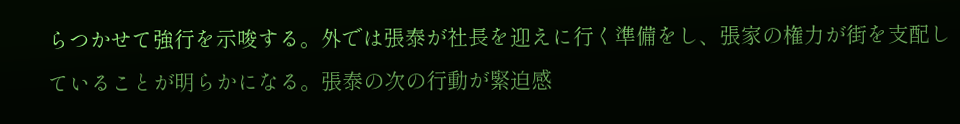らつかせて強行を示唆する。外では張泰が社長を迎えに行く準備をし、張家の権力が街を支配していることが明らかになる。張泰の次の行動が緊迫感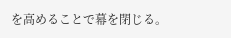を高めることで幕を閉じる。